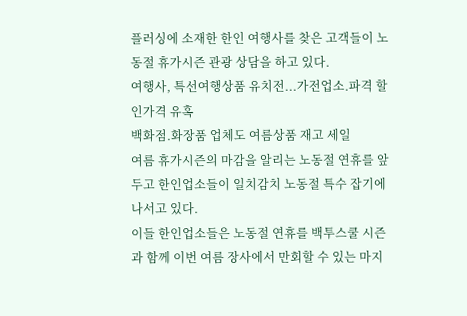플러싱에 소재한 한인 여행사를 찾은 고객들이 노동절 휴가시즌 관광 상담을 하고 있다.
여행사, 특선여행상품 유치전...가전업소.파격 할인가격 유혹
백화점.화장품 업체도 여름상품 재고 세일
여름 휴가시즌의 마감을 알리는 노동절 연휴를 앞두고 한인업소들이 일치감치 노동절 특수 잡기에 나서고 있다.
이들 한인업소들은 노동절 연휴를 백투스쿨 시즌과 함께 이번 여름 장사에서 만회할 수 있는 마지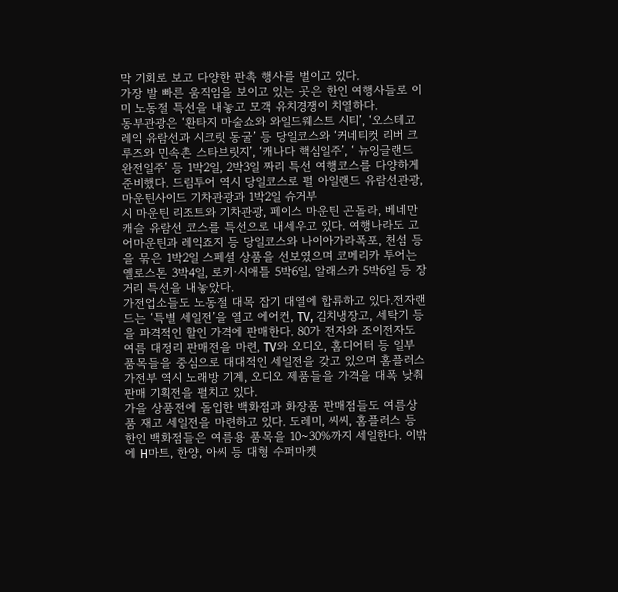막 기회로 보고 다양한 판촉 행사를 벌이고 있다.
가장 발 빠른 움직임을 보이고 있는 곳은 한인 여행사들로 이미 노동절 특선을 내놓고 모객 유치경쟁이 치열하다.
동부관광은 ‘환타지 마술쇼와 와일드웨스트 시티’, ‘오스테고 레익 유람선과 시크릿 동굴’ 등 당일코스와 ‘커네티컷 리버 크루즈와 민속촌 스타브릿지’, ‘캐나다 핵심일주’, ‘ 뉴잉글랜드 완전일주’ 등 1박2일, 2박3일 짜리 특선 여행코스를 다양하게 준비했다. 드림투어 역시 당일코스로 펄 아일랜드 유람선관광, 마운틴사이드 기차관광과 1박2일 슈거부
시 마운틴 리조트와 기차관광, 페이스 마운틴 곤돌라, 베네만 캐슬 유람선 코스를 특선으로 내세우고 있다. 여행나라도 고어마운틴과 레익죠지 등 당일코스와 나이아가라폭포, 천섬 등을 묶은 1박2일 스페셜 상품을 선보였으며 코메리카 투어는 옐로스톤 3박4일, 로키·시애틀 5박6일, 알래스카 5박6일 등 장거리 특선을 내놓았다.
가전업소들도 노동절 대목 잡기 대열에 합류하고 있다.전자랜드는 ‘특별 세일전’을 열고 에어컨, TV, 김치냉장고, 세탁기 등을 파격적인 할인 가격에 판매한다. 80가 전자와 조이전자도 여름 대정리 판매전을 마련, TV와 오디오, 홈디어터 등 일부 품목들을 중심으로 대대적인 세일전을 갖고 있으며 홈플러스 가전부 역시 노래방 기계, 오디오 제품들을 가격을 대폭 낮춰 판매 기획전을 펼치고 있다.
가을 상품전에 돌입한 백화점과 화장품 판매점들도 여름상품 재고 세일전을 마련하고 있다. 도레미, 씨씨, 홈플러스 등 한인 백화점들은 여름용 품목을 10~30%까지 세일한다. 이밖에 H마트, 한양, 아씨 등 대형 수퍼마켓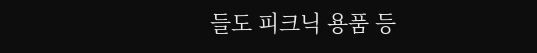들도 피크닉 용품 등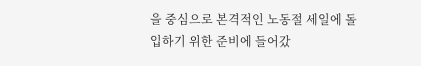을 중심으로 본격적인 노동절 세일에 돌입하기 위한 준비에 들어갔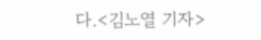다.<김노열 기자>